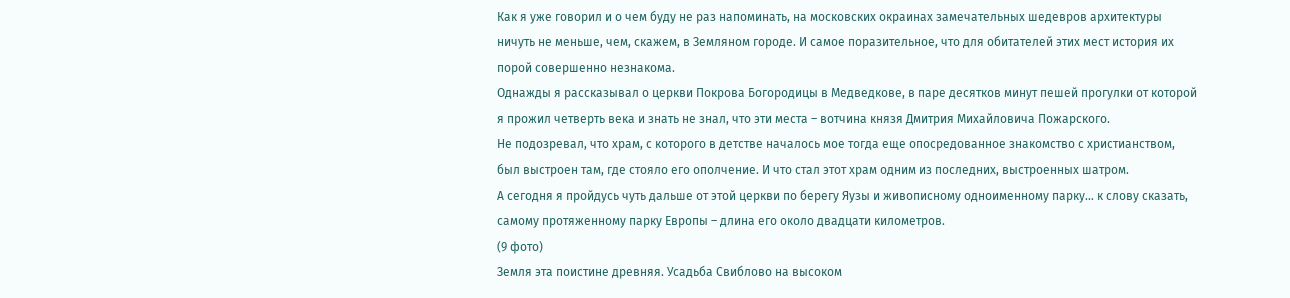Как я уже говорил и о чем буду не раз напоминать, на московских окраинах замечательных шедевров архитектуры ничуть не меньше, чем, скажем, в Земляном городе. И самое поразительное, что для обитателей этих мест история их порой совершенно незнакома.
Однажды я рассказывал о церкви Покрова Богородицы в Медведкове, в паре десятков минут пешей прогулки от которой я прожил четверть века и знать не знал, что эти места – вотчина князя Дмитрия Михайловича Пожарского.
Не подозревал, что храм, с которого в детстве началось мое тогда еще опосредованное знакомство с христианством, был выстроен там, где стояло его ополчение. И что стал этот храм одним из последних, выстроенных шатром.
А сегодня я пройдусь чуть дальше от этой церкви по берегу Яузы и живописному одноименному парку… к слову сказать, самому протяженному парку Европы – длина его около двадцати километров.
(9 фото)
Земля эта поистине древняя. Усадьба Свиблово на высоком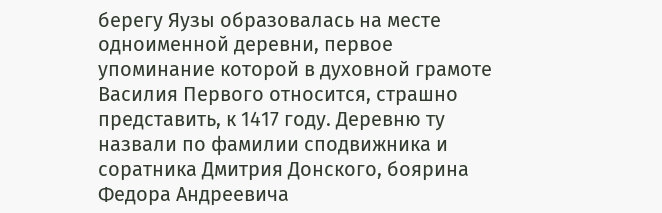берегу Яузы образовалась на месте одноименной деревни, первое упоминание которой в духовной грамоте Василия Первого относится, страшно представить, к 1417 году. Деревню ту назвали по фамилии сподвижника и соратника Дмитрия Донского, боярина Федора Андреевича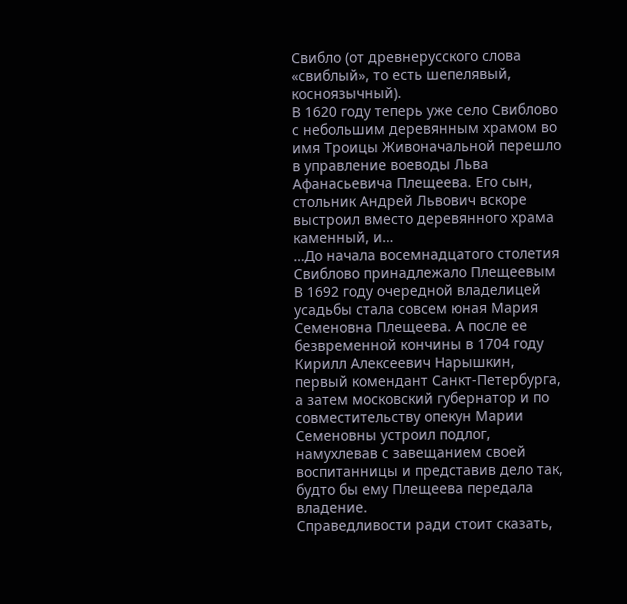Свибло (от древнерусского слова «свиблый», то есть шепелявый, косноязычный).
В 1620 году теперь уже село Свиблово с небольшим деревянным храмом во имя Троицы Живоначальной перешло в управление воеводы Льва Афанасьевича Плещеева. Его сын, стольник Андрей Львович вскоре выстроил вместо деревянного храма каменный, и…
…До начала восемнадцатого столетия Свиблово принадлежало Плещеевым
В 1692 году очередной владелицей усадьбы стала совсем юная Мария Семеновна Плещеева. А после ее безвременной кончины в 1704 году Кирилл Алексеевич Нарышкин, первый комендант Санкт-Петербурга, а затем московский губернатор и по совместительству опекун Марии Семеновны устроил подлог, намухлевав с завещанием своей воспитанницы и представив дело так, будто бы ему Плещеева передала владение.
Справедливости ради стоит сказать,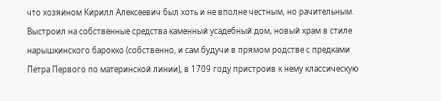что хозяином Кирилл Алексеевич был хоть и не вполне честным, но рачительным. Выстроил на собственные средства каменный усадебный дом, новый храм в стиле нарышкинского барокко (собственно, и сам будучи в прямом родстве с предками Петра Первого по материнской линии), в 1709 году пристроив к нему классическую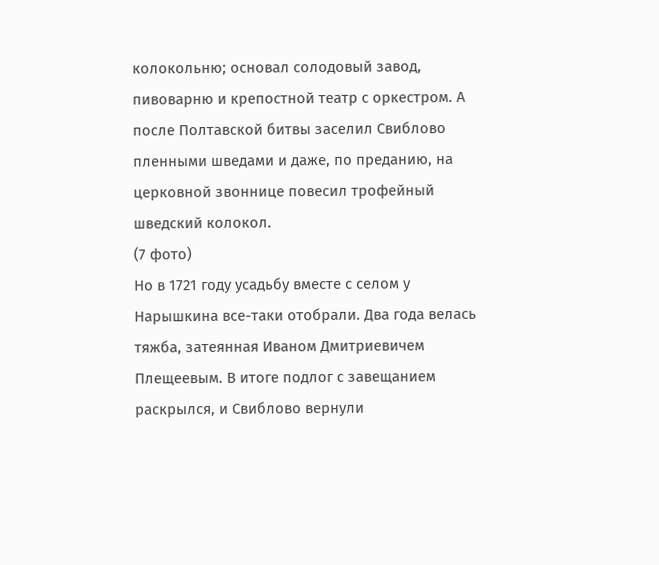колокольню; основал солодовый завод, пивоварню и крепостной театр с оркестром. А после Полтавской битвы заселил Свиблово пленными шведами и даже, по преданию, на церковной звоннице повесил трофейный шведский колокол.
(7 фото)
Но в 1721 году усадьбу вместе с селом у Нарышкина все-таки отобрали. Два года велась тяжба, затеянная Иваном Дмитриевичем Плещеевым. В итоге подлог с завещанием раскрылся, и Свиблово вернули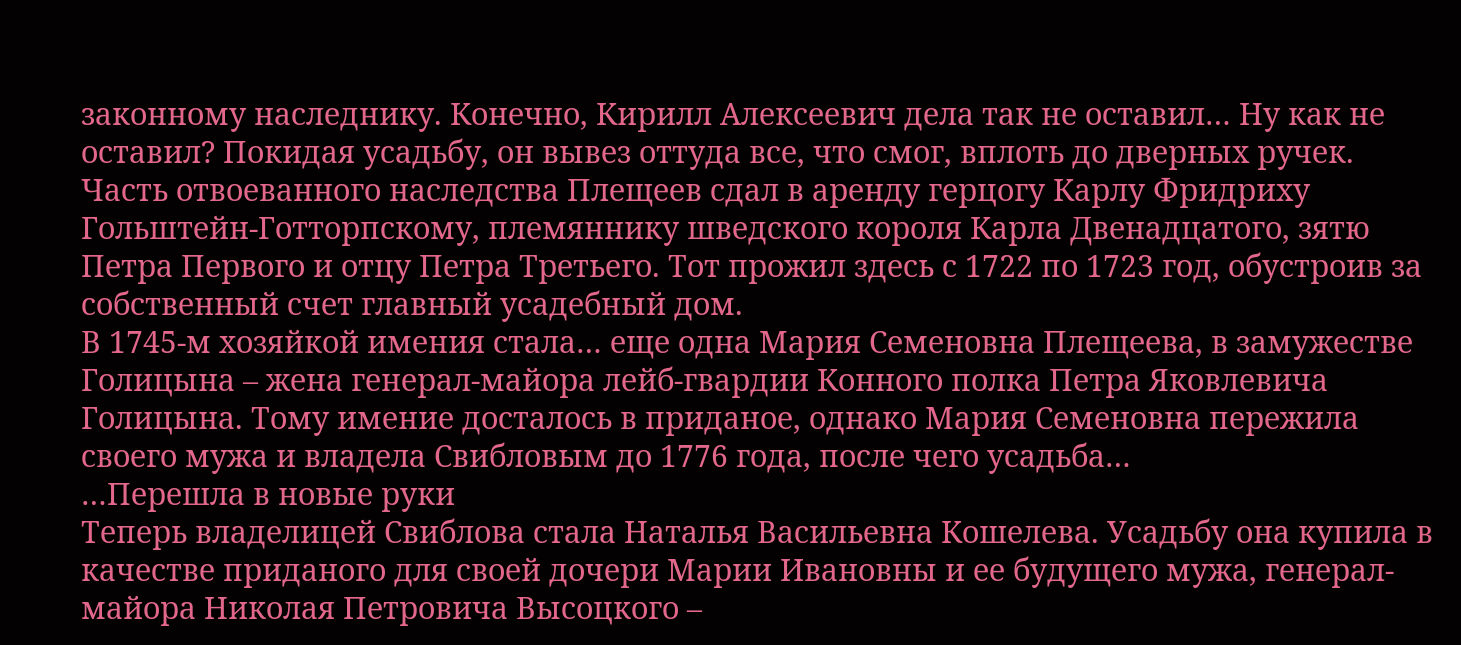законному наследнику. Конечно, Кирилл Алексеевич дела так не оставил… Ну как не оставил? Покидая усадьбу, он вывез оттуда все, что смог, вплоть до дверных ручек.
Часть отвоеванного наследства Плещеев сдал в аренду герцогу Карлу Фридриху Гольштейн-Готторпскому, племяннику шведского короля Карла Двенадцатого, зятю Петра Первого и отцу Петра Третьего. Тот прожил здесь с 1722 по 1723 год, обустроив за собственный счет главный усадебный дом.
В 1745-м хозяйкой имения стала… еще одна Мария Семеновна Плещеева, в замужестве Голицына – жена генерал-майора лейб-гвардии Конного полка Петра Яковлевича Голицына. Тому имение досталось в приданое, однако Мария Семеновна пережила своего мужа и владела Свибловым до 1776 года, после чего усадьба…
…Перешла в новые руки
Теперь владелицей Свиблова стала Наталья Васильевна Кошелева. Усадьбу она купила в качестве приданого для своей дочери Марии Ивановны и ее будущего мужа, генерал-майора Николая Петровича Высоцкого –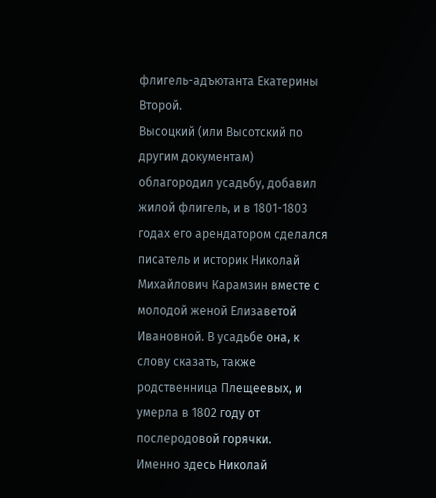флигель-адъютанта Екатерины Второй.
Высоцкий (или Высотский по другим документам) облагородил усадьбу, добавил жилой флигель, и в 1801-1803 годах его арендатором сделался писатель и историк Николай Михайлович Карамзин вместе с молодой женой Елизаветой Ивановной. В усадьбе она, к слову сказать, также родственница Плещеевых, и умерла в 1802 году от послеродовой горячки.
Именно здесь Николай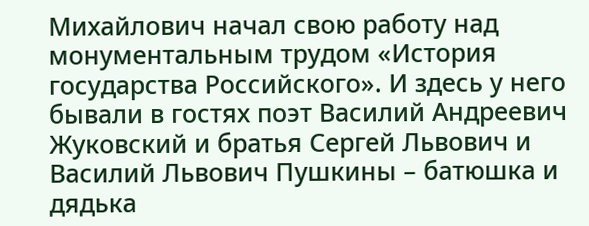Михайлович начал свою работу над монументальным трудом «История государства Российского». И здесь у него бывали в гостях поэт Василий Андреевич Жуковский и братья Сергей Львович и Василий Львович Пушкины – батюшка и дядька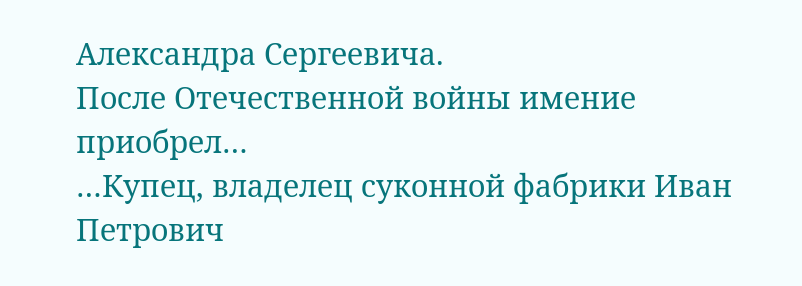Александра Сергеевича.
После Отечественной войны имение приобрел…
…Купец, владелец суконной фабрики Иван Петрович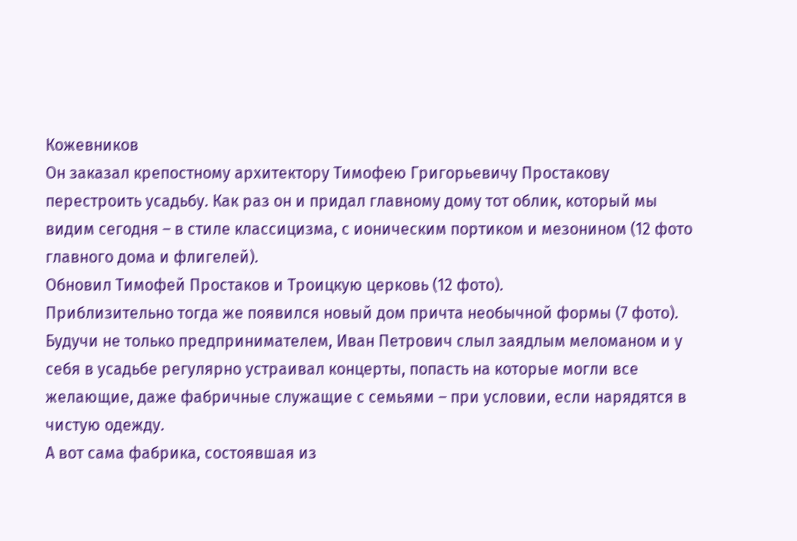Кожевников
Он заказал крепостному архитектору Тимофею Григорьевичу Простакову перестроить усадьбу. Как раз он и придал главному дому тот облик, который мы видим сегодня – в стиле классицизма, с ионическим портиком и мезонином (12 фото главного дома и флигелей).
Обновил Тимофей Простаков и Троицкую церковь (12 фото).
Приблизительно тогда же появился новый дом причта необычной формы (7 фото).
Будучи не только предпринимателем, Иван Петрович слыл заядлым меломаном и у себя в усадьбе регулярно устраивал концерты, попасть на которые могли все желающие, даже фабричные служащие с семьями – при условии, если нарядятся в чистую одежду.
А вот сама фабрика, состоявшая из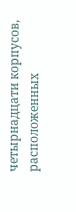четырнадцати корпусов, расположенных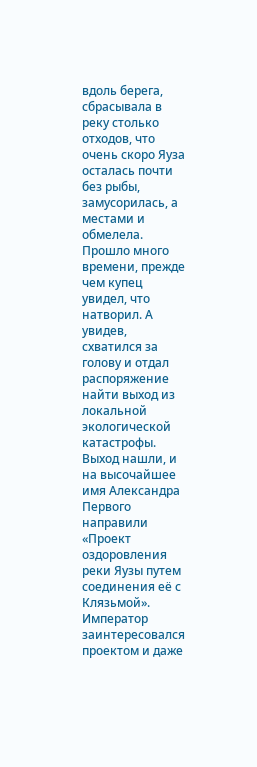вдоль берега, сбрасывала в реку столько отходов, что очень скоро Яуза осталась почти без рыбы, замусорилась, а местами и обмелела.
Прошло много времени, прежде чем купец увидел, что натворил. А увидев, схватился за голову и отдал распоряжение найти выход из локальной экологической катастрофы. Выход нашли, и на высочайшее имя Александра Первого направили «Проект оздоровления реки Яузы путем соединения её с Клязьмой». Император заинтересовался проектом и даже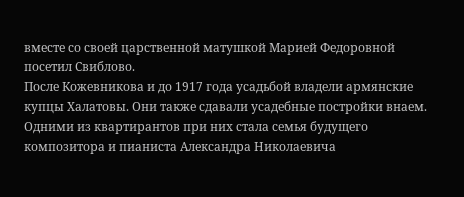вместе со своей царственной матушкой Марией Федоровной посетил Свиблово.
После Кожевникова и до 1917 года усадьбой владели армянские купцы Халатовы. Они также сдавали усадебные постройки внаем. Одними из квартирантов при них стала семья будущего композитора и пианиста Александра Николаевича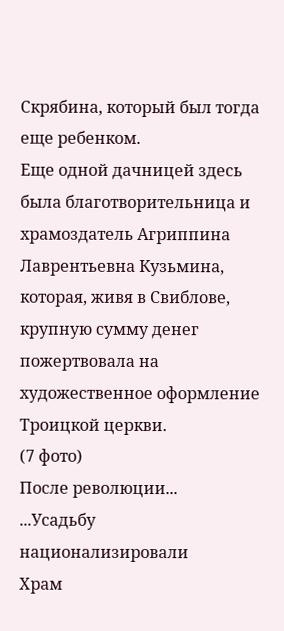Скрябина, который был тогда еще ребенком.
Еще одной дачницей здесь была благотворительница и храмоздатель Агриппина Лаврентьевна Кузьмина, которая, живя в Свиблове, крупную сумму денег пожертвовала на художественное оформление Троицкой церкви.
(7 фото)
После революции...
...Усадьбу национализировали
Храм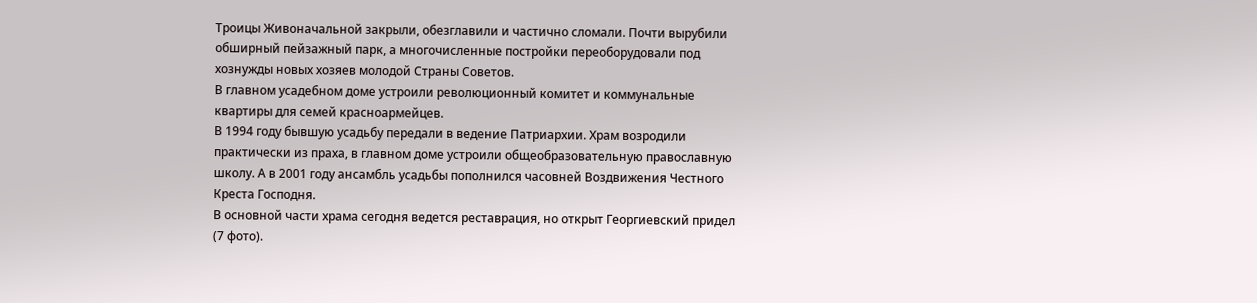Троицы Живоначальной закрыли, обезглавили и частично сломали. Почти вырубили обширный пейзажный парк, а многочисленные постройки переоборудовали под хознужды новых хозяев молодой Страны Советов.
В главном усадебном доме устроили революционный комитет и коммунальные квартиры для семей красноармейцев.
В 1994 году бывшую усадьбу передали в ведение Патриархии. Храм возродили практически из праха, в главном доме устроили общеобразовательную православную школу. А в 2001 году ансамбль усадьбы пополнился часовней Воздвижения Честного Креста Господня.
В основной части храма сегодня ведется реставрация, но открыт Георгиевский придел (7 фото).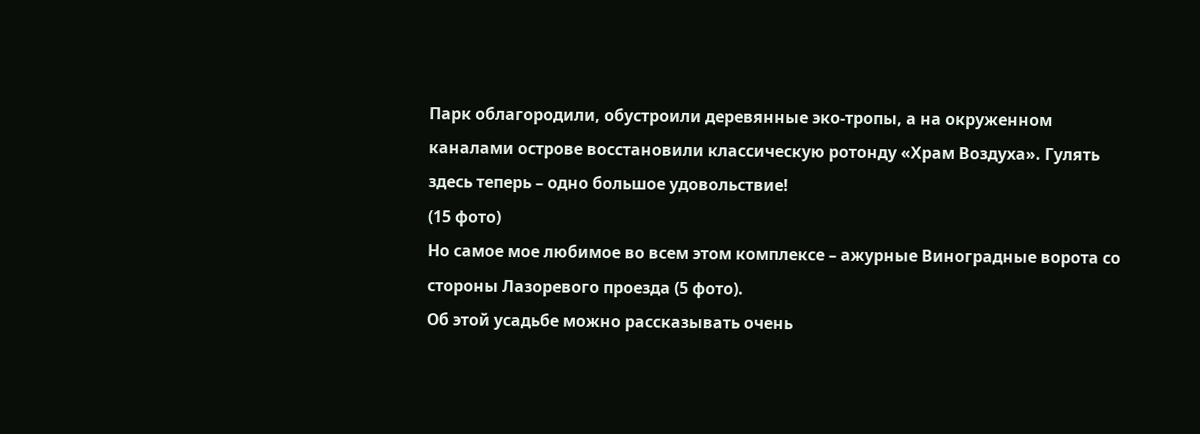Парк облагородили, обустроили деревянные эко-тропы, а на окруженном каналами острове восстановили классическую ротонду «Храм Воздуха». Гулять здесь теперь – одно большое удовольствие!
(15 фото)
Но самое мое любимое во всем этом комплексе – ажурные Виноградные ворота со стороны Лазоревого проезда (5 фото).
Об этой усадьбе можно рассказывать очень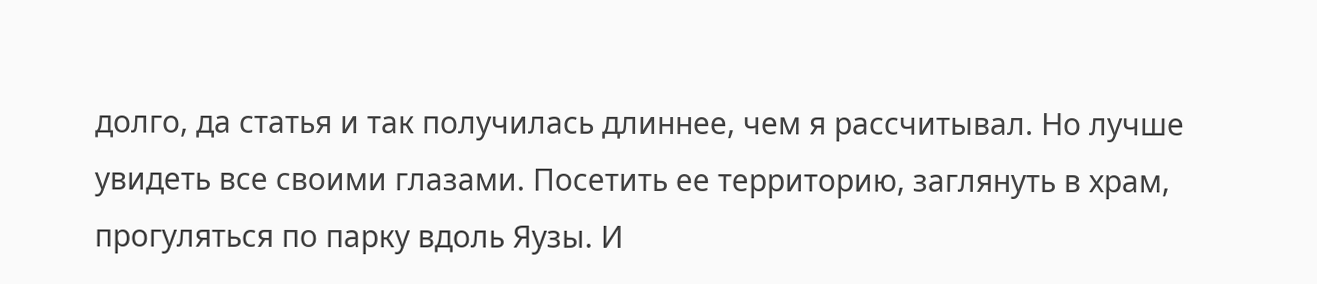долго, да статья и так получилась длиннее, чем я рассчитывал. Но лучше увидеть все своими глазами. Посетить ее территорию, заглянуть в храм, прогуляться по парку вдоль Яузы. И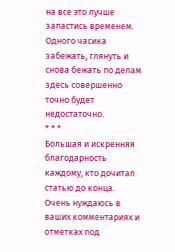на все это лучше запастись временем. Одного часика забежать, глянуть и снова бежать по делам здесь совершенно точно будет недостаточно.
* * *
Большая и искренняя благодарность каждому, кто дочитал статью до конца.
Очень нуждаюсь в ваших комментариях и отметках под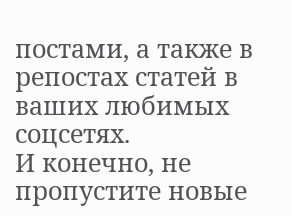постами, а также в репостах статей в ваших любимых соцсетях.
И конечно, не пропустите новые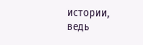истории, ведь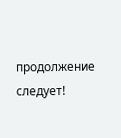продолжение следует!